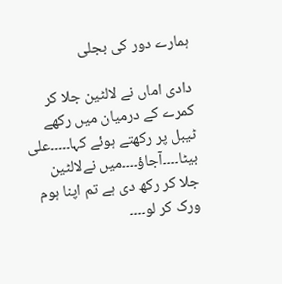ہمارے دور کی بجلی

دادی اماں نے لالٹین جلا کر کمرے کے درمیان میں رکھے ٹیبل پر رکھتے ہوئے کہا۔۔۔۔۔علی بیٹا۔۔۔۔آجاؤ۔۔۔۔میں نےلالٹین جلا کر رکھ دی ہے تم اپنا ہوم ورک کر لو۔۔۔۔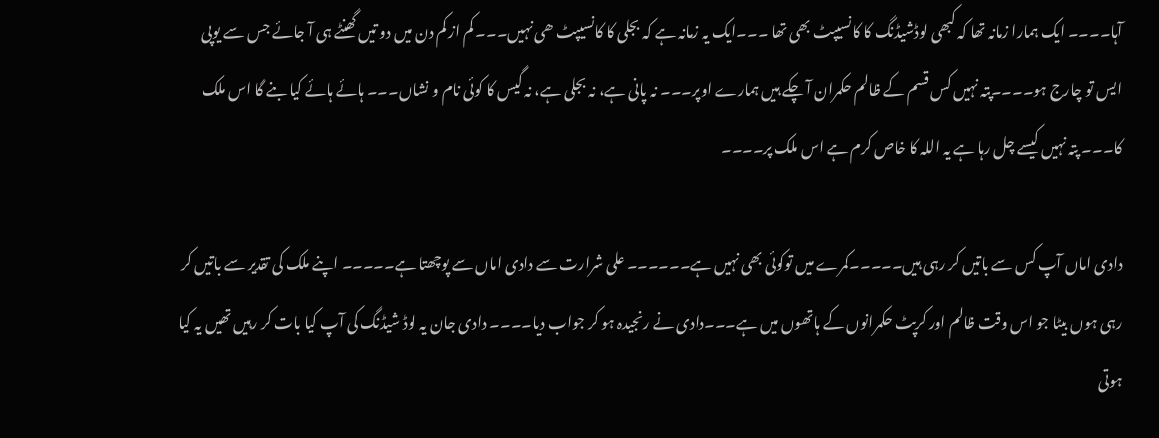آہا۔۔۔۔ ایک ہمارا زمانہ تھا کہ کبھی لوڈشیڈنگ کا کانسیپٹ بھی تھا ۔۔۔ایک یہ زمانہ ہے کہ بجلی کا کانسیپٹ ھی نہیں۔۔۔ کم از کم دن میں دو تیں گھنٹے ہی آ جائے جس سے یوپی ایس تو چارج ہو۔۔۔۔پتہ نہیں کس قسم کے ظالم حکمران آ چکے ہیں ہمارے اوپر۔۔۔ نہ پانی ہے، نہ بجلی ہے، نہ گیس کا کوئی نام و نشاں۔۔۔ ہائے ہائے کیا بنے گا اس ملک کا۔۔۔ پتہ نہیں کیسے چل رہا ہے یہ اللہ کا خاص کرم ہے اس ملک پر۔۔۔۔

دادی اماں آپ کس سے باتیں کر رہی ہیں۔۔۔۔۔کمرے میں توکوئی بھی نہیں ہے۔۔۔۔۔۔ علی شرارت سے دادی اماں سے پوچھتا ہے۔۔۔۔۔ اپنے ملک کی تقدیر سے باتیں کر رہی ہوں بیٹا جو اس وقت ظالم اور کرپٹ حکمرانوں کے ہاتھوں میں ہے۔۔۔دادی نے رنجیدہ ہو کر جواب دیا۔۔۔۔ دادی جان یہ لوڈ شیڈنگ کی آپ کیا بات کر رہیں تھیں یہ کیا ہوتی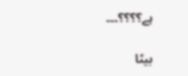ہے؟؟؟؟۔۔۔

بیٹا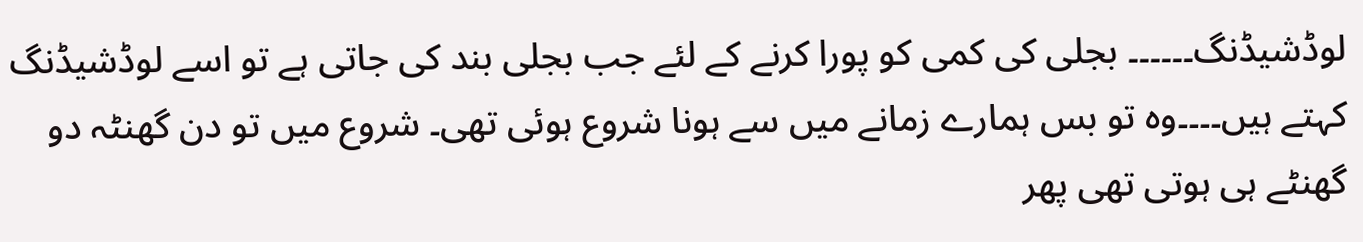لوڈشیڈنگ۔۔۔۔۔۔ بجلی کی کمی کو پورا کرنے کے لئے جب بجلی بند کی جاتی ہے تو اسے لوڈشیڈنگ کہتے ہیں۔۔۔۔وہ تو بس ہمارے زمانے میں سے ہونا شروع ہوئی تھی۔ شروع میں تو دن گھنٹہ دو گھنٹے ہی ہوتی تھی پھر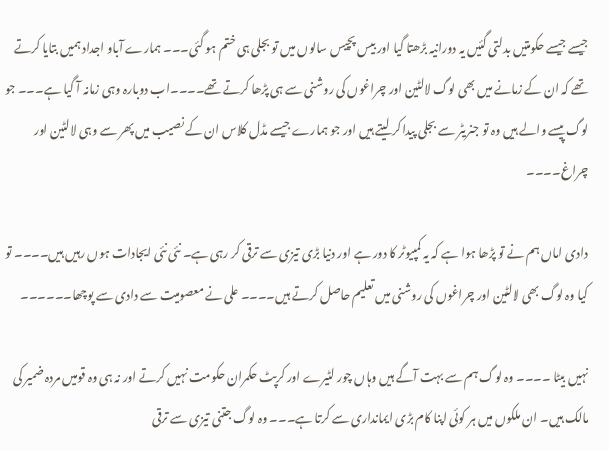جیسے جیسے حکومتیں بدلتی گئیں یہ دورانیہ بڑھتا گیا اور بیس پچیس سالوں میں تو بجلی ہی ختم ہو گئی۔۔۔ ہمارے آباو اجداد ہمیں بتایا کرتے تھے کہ ان کے زمانے میں بھی لوگ لالٹین اور چراغوں کی روشنی سے ہی پڑھا کرتے تھے۔۔۔۔اب دوبارہ وہی زمانہ آ گیا ہے۔۔۔ جو لوگ پیسے والے ہیں وہ تو جنریٹر سے بجلی پیدا کر لیتے ہیں اور جو ہمارے جیسے مڈل کلاس ان کے نصیب میں پھر سے وہی لالٹین اور چراغ۔۔۔۔

دادی اماں ہم نے تو پڑھا ہوا ہے کہ یہ کمپیوٹر کا دور ہے اور دنیا بڑی تیزی سے ترقی کر رہی ہے۔ نئی نئی ایجادات ہوں رہیں ہیں۔۔۔۔ تو کیا وہ لوگ بھی لالٹین اور چراغوں کی روشنی میں تعلیم حاصل کرتے ہیں۔۔۔۔ علی نے معصومیت سے دادی سے پوچھا۔۔۔۔۔۔

نہیں بیٹا ۔۔۔۔ وہ لوگ ہم سے بہت آگے ہیں وہاں چور لٹیرے اور کرپٹ حکمران حکومت نہیں کرتے اور نہ ہی وہ قومیں مردہ ضمیر کی مالک ہیں۔ ان ملکوں میں ہر کوئی اپنا کام بڑی ایمانداری سے کرتا ہے۔۔۔ وہ لوگ جتنی تیزی سے ترقی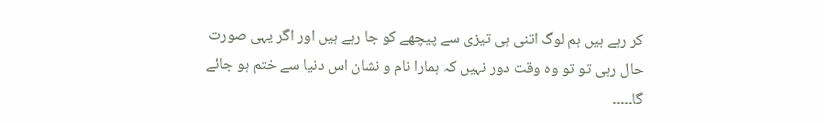کر رہے ہیں ہم لوگ اتنی ہی تیزی سے پیچھے کو جا رہے ہیں اور اگر یہی صورت حال رہی تو تو وہ وقت دور نہیں کہ ہمارا نام و نشان اس دنیا سے ختم ہو جائے گا۔۔۔۔۔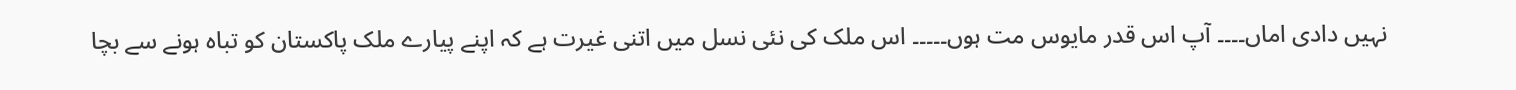نہیں دادی اماں۔۔۔۔ آپ اس قدر مایوس مت ہوں۔۔۔۔۔ اس ملک کی نئی نسل میں اتنی غیرت ہے کہ اپنے پیارے ملک پاکستان کو تباہ ہونے سے بچا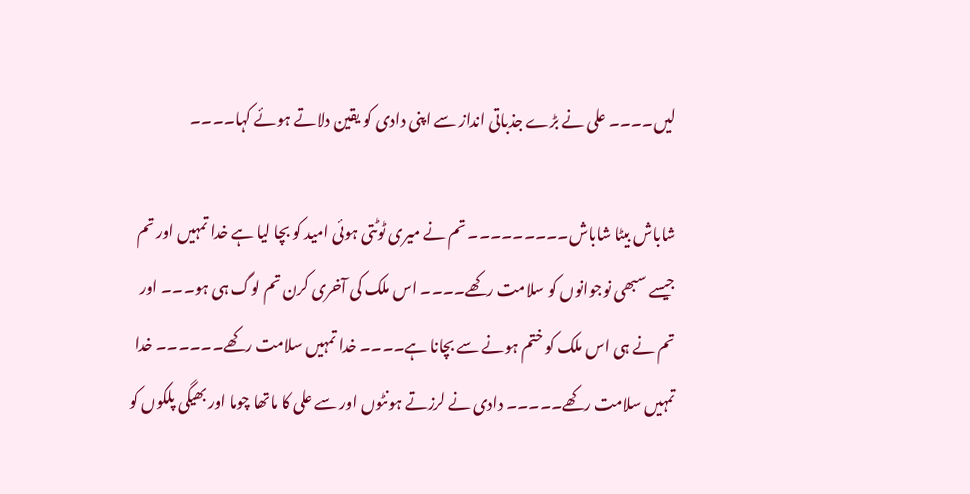لیں۔۔۔۔ علی نے بڑے جذباتی انداز سے اپنی دادی کو یقین دلاتے ہوئے کہا۔۔۔۔

شاباش بیٹا شاباش۔۔۔۔۔۔۔۔۔ تم نے میری ٹوٹتی ہوئی امید کو بچا لیا ہے خدا تمہیں اور تم جیسے سبھی نوجوانوں کو سلامت رکھے۔۔۔۔ اس ملک کی آخری کرن تم لوگ ہی ہو۔۔۔ اور تم نے ہی اس ملک کو ختم ہونے سے بچانا ہے۔۔۔۔ خدا تمہیں سلامت رکھے۔۔۔۔۔۔ خدا تمہیں سلامت رکھے۔۔۔۔۔ دادی نے لرزتے ہونٹوں اور سے علی کا ماتھا چوما اور بھیگی پلکوں کو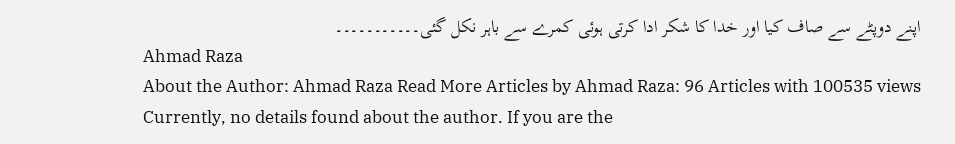اپنے دوپٹے سے صاف کیا اور خدا کا شکر ادا کرتی ہوئی کمرے سے باہر نکل گئی۔۔۔۔۔۔۔۔۔۔۔
Ahmad Raza
About the Author: Ahmad Raza Read More Articles by Ahmad Raza: 96 Articles with 100535 views Currently, no details found about the author. If you are the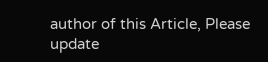author of this Article, Please update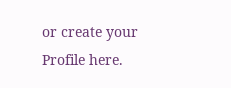or create your Profile here.